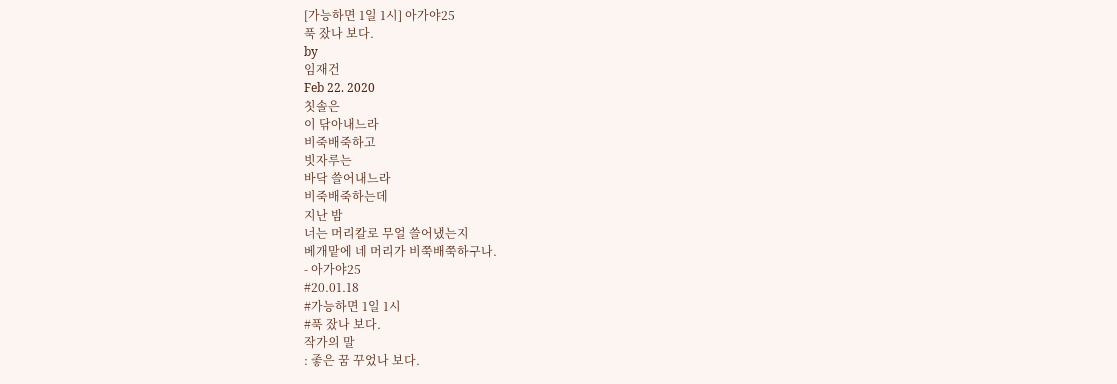[가능하면 1일 1시] 아가야25
푹 잤나 보다.
by
임재건
Feb 22. 2020
칫솔은
이 닦아내느라
비죽배죽하고
빗자루는
바닥 쓸어내느라
비죽배죽하는데
지난 밤
너는 머리칼로 무얼 쓸어냈는지
베개맡에 네 머리가 비쭉배쭉하구나.
- 아가야25
#20.01.18
#가능하면 1일 1시
#푹 잤나 보다.
작가의 말
: 좋은 꿈 꾸었나 보다.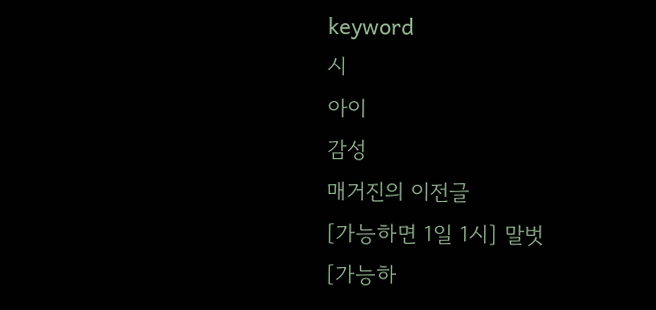keyword
시
아이
감성
매거진의 이전글
[가능하면 1일 1시] 말벗
[가능하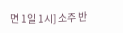면 1일 1시] 소주 반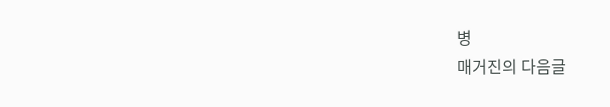병
매거진의 다음글